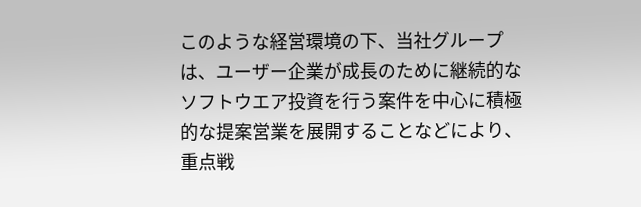このような経営環境の下、当社グループは、ユーザー企業が成長のために継続的なソフトウエア投資を行う案件を中心に積極的な提案営業を展開することなどにより、重点戦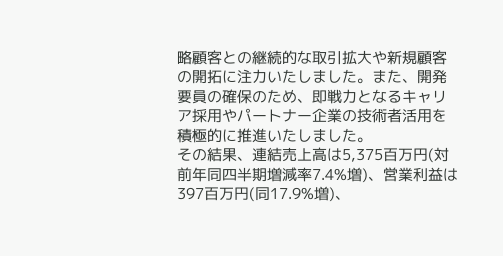略顧客との継続的な取引拡大や新規顧客の開拓に注力いたしました。また、開発要員の確保のため、即戦力となるキャリア採用やパートナー企業の技術者活用を積極的に推進いたしました。
その結果、連結売上高は5,375百万円(対前年同四半期増減率7.4%増)、営業利益は397百万円(同17.9%増)、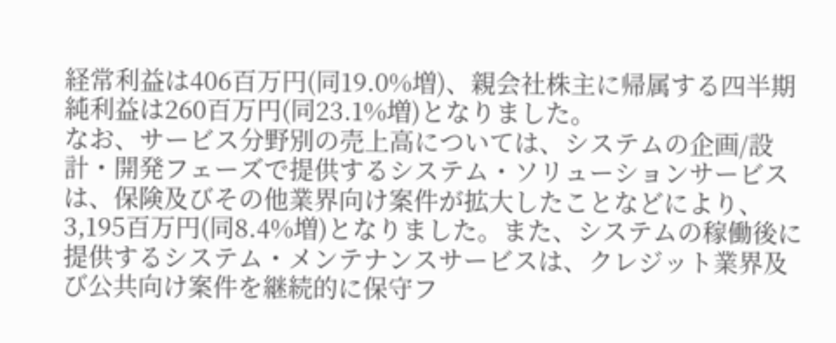経常利益は406百万円(同19.0%増)、親会社株主に帰属する四半期純利益は260百万円(同23.1%増)となりました。
なお、サービス分野別の売上高については、システムの企画/設計・開発フェーズで提供するシステム・ソリューションサービスは、保険及びその他業界向け案件が拡大したことなどにより、3,195百万円(同8.4%増)となりました。また、システムの稼働後に提供するシステム・メンテナンスサービスは、クレジット業界及び公共向け案件を継続的に保守フ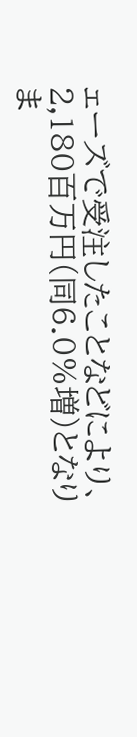ェーズで受注したことなどにより、2,180百万円(同6.0%増)となりま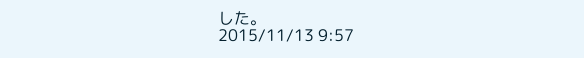した。
2015/11/13 9:57